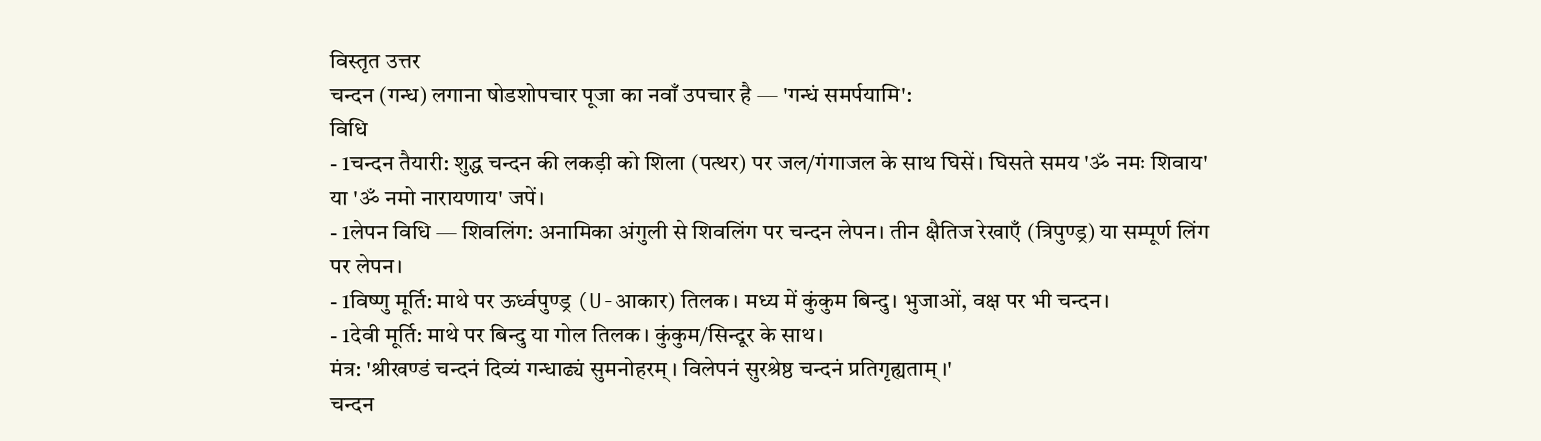विस्तृत उत्तर
चन्दन (गन्ध) लगाना षोडशोपचार पूजा का नवाँ उपचार है — 'गन्धं समर्पयामि':
विधि
- 1चन्दन तैयारी: शुद्ध चन्दन की लकड़ी को शिला (पत्थर) पर जल/गंगाजल के साथ घिसें। घिसते समय 'ॐ नमः शिवाय' या 'ॐ नमो नारायणाय' जपें।
- 1लेपन विधि — शिवलिंग: अनामिका अंगुली से शिवलिंग पर चन्दन लेपन। तीन क्षैतिज रेखाएँ (त्रिपुण्ड्र) या सम्पूर्ण लिंग पर लेपन।
- 1विष्णु मूर्ति: माथे पर ऊर्ध्वपुण्ड्र (U-आकार) तिलक। मध्य में कुंकुम बिन्दु। भुजाओं, वक्ष पर भी चन्दन।
- 1देवी मूर्ति: माथे पर बिन्दु या गोल तिलक। कुंकुम/सिन्दूर के साथ।
मंत्र: 'श्रीखण्डं चन्दनं दिव्यं गन्धाढ्यं सुमनोहरम्। विलेपनं सुरश्रेष्ठ चन्दनं प्रतिगृह्यताम्।'
चन्दन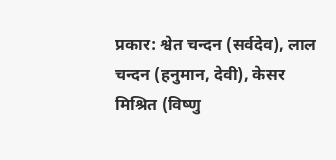प्रकार: श्वेत चन्दन (सर्वदेव), लाल चन्दन (हनुमान, देवी), केसर मिश्रित (विष्णु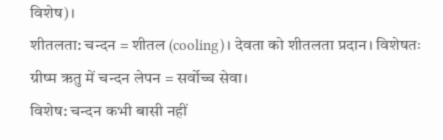विशेष)।
शीतलता: चन्दन = शीतल (cooling)। देवता को शीतलता प्रदान। विशेषतः ग्रीष्म ऋतु में चन्दन लेपन = सर्वोच्च सेवा।
विशेष: चन्दन कभी बासी नहीं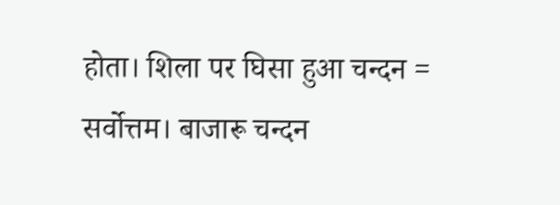होता। शिला पर घिसा हुआ चन्दन = सर्वोत्तम। बाजारू चन्दन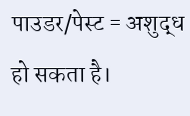पाउडर/पेस्ट = अशुद्ध हो सकता है।